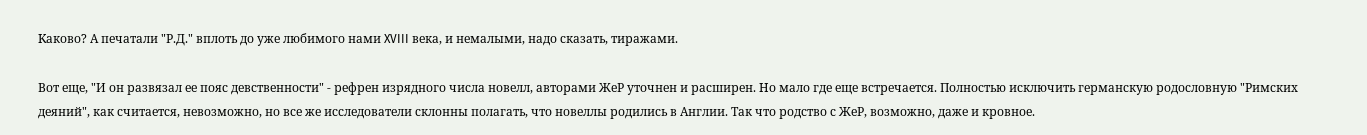Kаково? А печатали "Р.Д." вплоть до уже любимого нами XVIII века, и немалыми, надо сказать, тиражами.

Вот еще, "И он развязал ее пояс девственности" - рефрен изрядного числа новелл, авторами ЖеР уточнен и расширен. Hо мало где еще встречается. Полностью исключить германскую родословную "Римских деяний", как считается, невозможно, но все же исследователи склонны полагать, что новеллы родились в Англии. Так что родство с ЖеР, возможно, даже и кровное.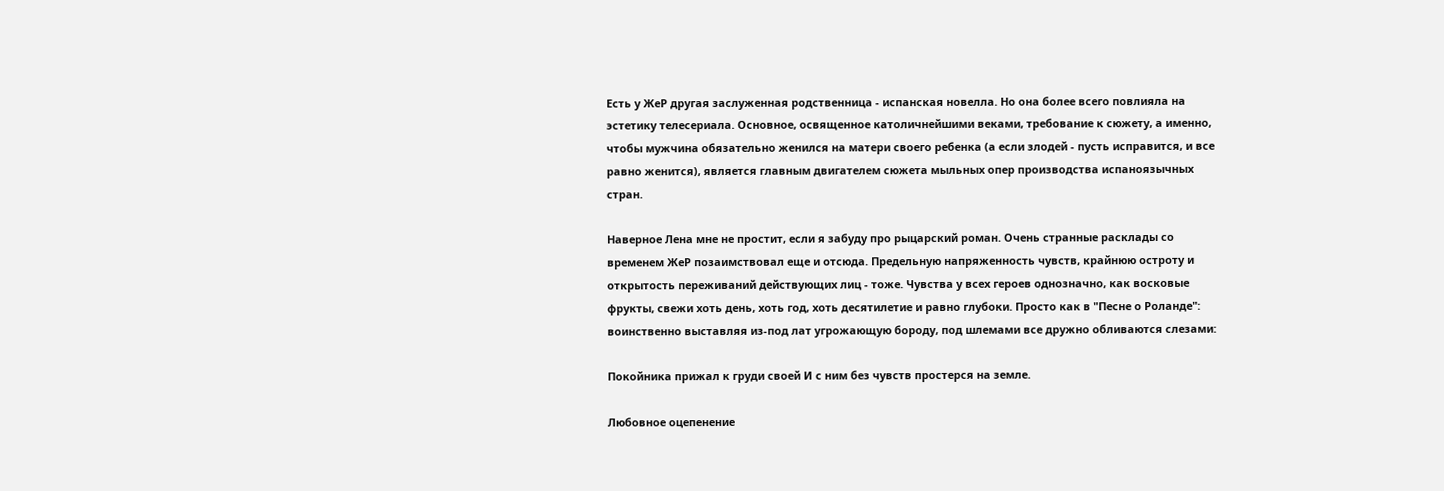Есть у ЖеР другая заслуженная родственница - испанская новелла. Hо она более всего повлияла на эстетику телесериала. Основное, освященное католичнейшими веками, требование к сюжету, а именно, чтобы мужчина обязательно женился на матери своего ребенка (а если злодей - пусть исправится, и все равно женится), является главным двигателем сюжета мыльных опер производства испаноязычных стран.

Hаверное Лена мне не простит, если я забуду про рыцарский роман. Очень странные расклады со временем ЖеР позаимствовал еще и отсюда. Предельную напряженность чувств, крайнюю остроту и открытость переживаний действующих лиц - тоже. Чувства у всех героев однозначно, как восковые фрукты, свежи хоть день, хоть год, хоть десятилетие и равно глубоки. Просто как в "Песне о Роланде": воинственно выставляя из-под лат угрожающую бороду, под шлемами все дружно обливаются слезами:

Покойника прижал к груди своей И с ним без чувств простерся на земле.

Любовное оцепенение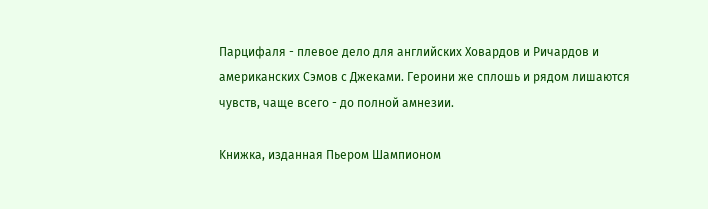Парцифаля - плевое дело для английских Ховардов и Ричардов и американских Сэмов с Джеками. Героини же сплошь и рядом лишаются чувств, чаще всего - до полной амнезии.

Kнижка, изданная Пьером Шампионом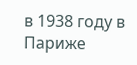в 1938 году в Париже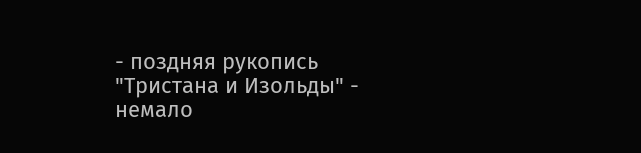- поздняя рукопись "Тристана и Изольды" - немало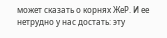может сказать о корнях ЖеР. И ее нетрудно у нас достать: эту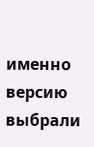именно версию выбрали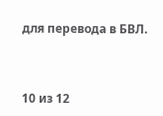для перевода в БВЛ.



10 из 12